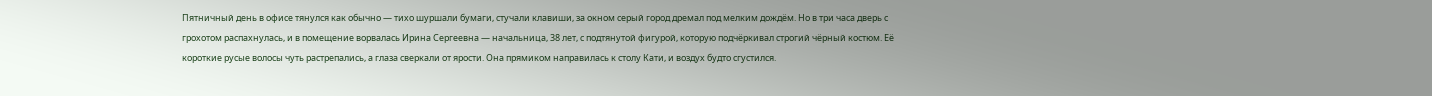Пятничный день в офисе тянулся как обычно — тихо шуршали бумаги, стучали клавиши, за окном серый город дремал под мелким дождём. Но в три часа дверь с грохотом распахнулась, и в помещение ворвалась Ирина Сергеевна — начальница, 38 лет, с подтянутой фигурой, которую подчёркивал строгий чёрный костюм. Её короткие русые волосы чуть растрепались, а глаза сверкали от ярости. Она прямиком направилась к столу Кати, и воздух будто сгустился.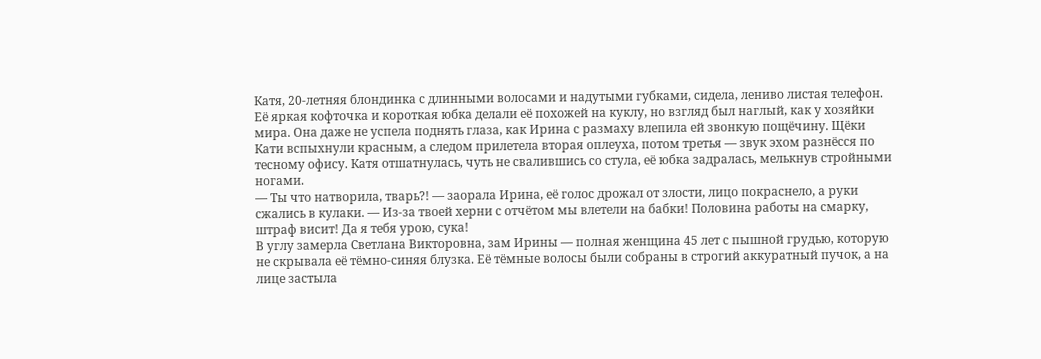Катя, 20-летняя блондинка с длинными волосами и надутыми губками, сидела, лениво листая телефон. Её яркая кофточка и короткая юбка делали её похожей на куклу, но взгляд был наглый, как у хозяйки мира. Она даже не успела поднять глаза, как Ирина с размаху влепила ей звонкую пощёчину. Щёки Кати вспыхнули красным, а следом прилетела вторая оплеуха, потом третья — звук эхом разнёсся по тесному офису. Катя отшатнулась, чуть не свалившись со стула, её юбка задралась, мелькнув стройными ногами.
— Ты что натворила, тварь?! — заорала Ирина, её голос дрожал от злости, лицо покраснело, а руки сжались в кулаки. — Из-за твоей херни с отчётом мы влетели на бабки! Половина работы на смарку, штраф висит! Да я тебя урою, сука!
В углу замерла Светлана Викторовна, зам Ирины — полная женщина 45 лет с пышной грудью, которую не скрывала её тёмно-синяя блузка. Её тёмные волосы были собраны в строгий аккуратный пучок, а на лице застыла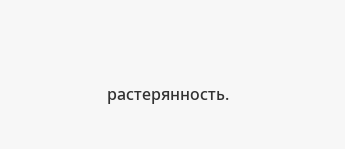растерянность.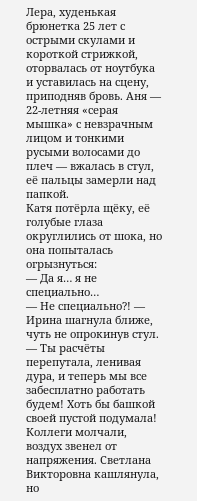Лера, худенькая брюнетка 25 лет с острыми скулами и короткой стрижкой, оторвалась от ноутбука и уставилась на сцену, приподняв бровь. Аня — 22-летняя «серая мышка» с невзрачным лицом и тонкими русыми волосами до плеч — вжалась в стул, её пальцы замерли над папкой.
Катя потёрла щёку, её голубые глаза округлились от шока, но она попыталась огрызнуться:
— Да я… я не специально…
— Не специально?! — Ирина шагнула ближе, чуть не опрокинув стул. — Ты расчёты перепутала, ленивая дура, и теперь мы все забесплатно работать будем! Хоть бы башкой своей пустой подумала!
Коллеги молчали, воздух звенел от напряжения. Светлана Викторовна кашлянула, но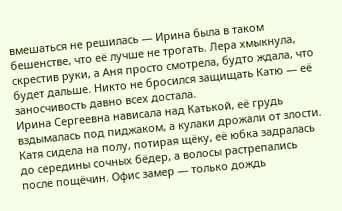вмешаться не решилась — Ирина была в таком бешенстве, что её лучше не трогать. Лера хмыкнула, скрестив руки, а Аня просто смотрела, будто ждала, что будет дальше. Никто не бросился защищать Катю — её заносчивость давно всех достала.
Ирина Сергеевна нависала над Катькой, её грудь вздымалась под пиджаком, а кулаки дрожали от злости. Катя сидела на полу, потирая щёку, её юбка задралась до середины сочных бёдер, а волосы растрепались после пощёчин. Офис замер — только дождь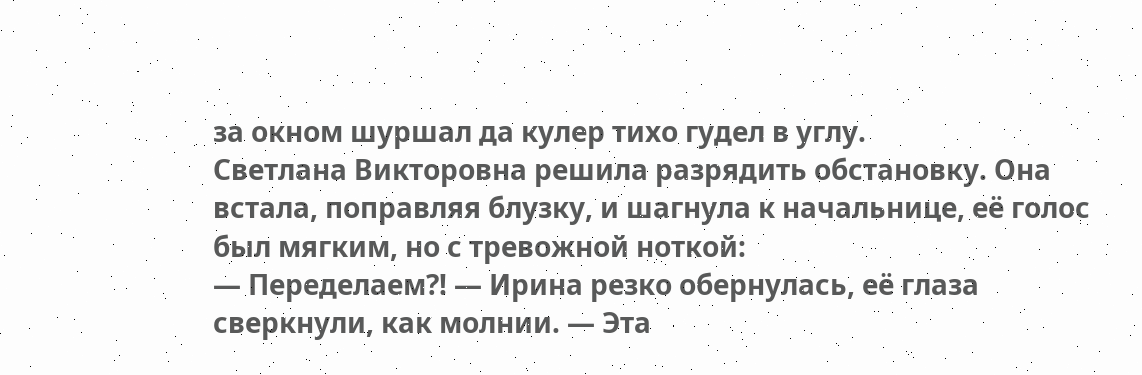за окном шуршал да кулер тихо гудел в углу.
Светлана Викторовна решила разрядить обстановку. Она встала, поправляя блузку, и шагнула к начальнице, её голос был мягким, но с тревожной ноткой:
— Переделаем?! — Ирина резко обернулась, её глаза сверкнули, как молнии. — Эта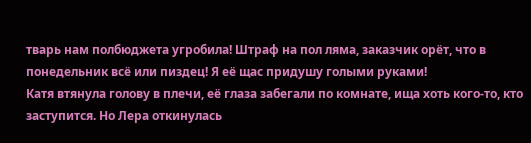тварь нам полбюджета угробила! Штраф на пол ляма, заказчик орёт, что в понедельник всё или пиздец! Я её щас придушу голыми руками!
Катя втянула голову в плечи, её глаза забегали по комнате, ища хоть кого-то, кто заступится. Но Лера откинулась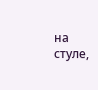на стуле,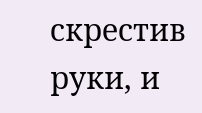скрестив руки, и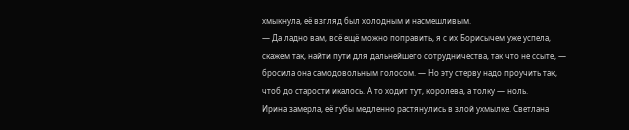хмыкнула, её взгляд был холодным и насмешливым.
— Да ладно вам, всё ещё можно поправить, я с их Борисычем уже успела, скажем так, найти пути для дальнейшего сотрудничества, так что не ссыте, — бросила она самодовольным голосом. — Но эту стерву надо проучить так, чтоб до старости икалось. А то ходит тут, королева, а толку — ноль.
Ирина замерла, её губы медленно растянулись в злой ухмылке. Светлана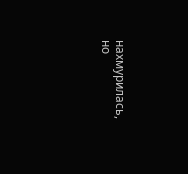нахмурилась, но